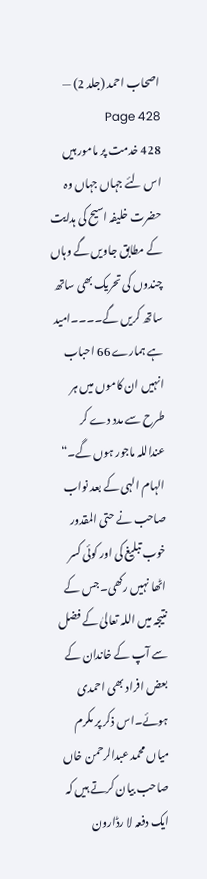اصحاب احمد (جلد 2) — Page 428
428 خدمت پر مامور ہیں اس لئے جہاں جہاں وہ حضرت خلیفہ اسیح کی ہدایت کے مطابق جاویں گے وہاں چندوں کی تحریک بھی ساتھ ساتھ کریں گے۔۔۔۔امید ہے ہمارے 66 احباب انہیں ان کاموں میں ہر طرح سے مدد دے کر عنداللہ ماجور ہوں گے۔“ الہام الہی کے بعد نواب صاحب نے حتی المقدور خوب تبلیغ کی اور کوئی کسر اٹھا نہیں رکھی۔جس کے نتیجہ میں اللہ تعالیٰ کے فضل سے آپ کے خاندان کے بعض افراد بھی احمدی ہوئے۔اس ذکر پر مکرم میاں محمد عبدالرحمن خاں صاحب بیان کرتے ہیں کہ ایک دفعہ لا رڈارون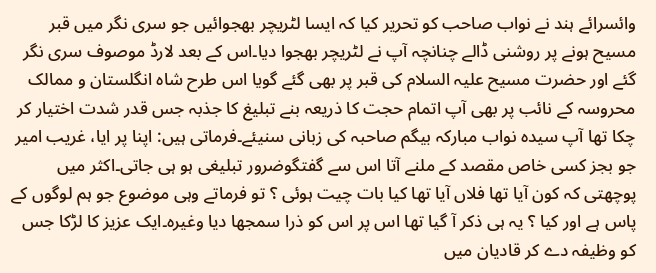وائسرائے ہند نے نواب صاحب کو تحریر کیا کہ ایسا لٹریچر بھجوائیں جو سری نگر میں قبر مسیح ہونے پر روشنی ڈالے چنانچہ آپ نے لٹریچر بھجوا دیا۔اس کے بعد لارڈ موصوف سری نگر گئے اور حضرت مسیح علیہ السلام کی قبر پر بھی گئے گویا اس طرح شاہ انگلستان و ممالک محروسہ کے نائب پر بھی آپ اتمام حجت کا ذریعہ بنے تبلیغ کا جذبہ جس قدر شدت اختیار کر چکا تھا آپ سیدہ نواب مبارکہ بیگم صاحبہ کی زبانی سنیئے۔فرماتی ہیں: اپنا پر ایا، غریب امیر جو بجز کسی خاص مقصد کے ملنے آتا اس سے گفتگوضرور تبلیغی ہو ہی جاتی۔اکثر میں پوچھتی کہ کون آیا تھا فلاں آیا تھا کیا بات چیت ہوئی ؟ تو فرماتے وہی موضوع جو ہم لوگوں کے پاس ہے اور کیا ؟ یہ ہی ذکر آ گیا تھا اس پر اس کو ذرا سمجھا دیا وغیرہ۔ایک عزیز کا لڑکا جس کو وظیفہ دے کر قادیان میں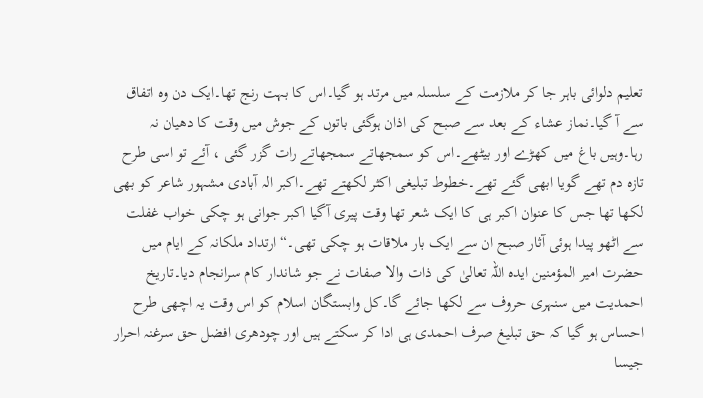تعلیم دلوائی باہر جا کر ملازمت کے سلسلہ میں مرتد ہو گیا۔اس کا بہت رنج تھا۔ایک دن وہ اتفاق سے آ گیا۔نماز عشاء کے بعد سے صبح کی اذان ہوگئی باتوں کے جوش میں وقت کا دھیان نہ رہا۔وہیں باغ میں کھڑے اور بیٹھے۔اس کو سمجھاتے سمجھاتے رات گزر گئی ، آئے تو اسی طرح تازہ دم تھے گویا ابھی گئے تھے۔خطوط تبلیغی اکثر لکھتے تھے۔اکبر الہ آبادی مشہور شاعر کو بھی لکھا تھا جس کا عنوان اکبر ہی کا ایک شعر تھا وقت پیری آگیا اکبر جوانی ہو چکی خواب غفلت سے اٹھو پیدا ہوئی آثار صبح ان سے ایک بار ملاقات ہو چکی تھی۔“ ارتداد ملکانہ کے ایام میں حضرت امیر المؤمنین ایدہ اللہ تعالیٰ کی ذات والا صفات نے جو شاندار کام سرانجام دیا۔تاریخ احمدیت میں سنہری حروف سے لکھا جائے گا۔کل وابستگان اسلام کو اس وقت یہ اچھی طرح احساس ہو گیا کہ حق تبلیغ صرف احمدی ہی ادا کر سکتے ہیں اور چودھری افضل حق سرغنہ احرار جیسا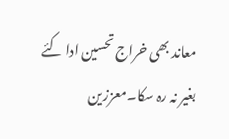معاند بھی خراج تحسین ادا کئے بغیر نہ رہ سکا۔معززین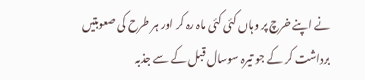نے اپنے خرچ پر وہاں کئی کئی ماہ رہ کر اور ہر طرح کی صعوبتیں برداشت کر کے جو تیرہ سوسال قبل کے سے جذبہ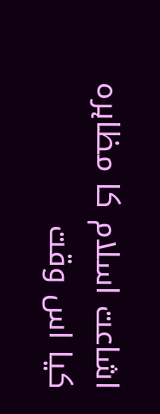اشاعت اسلام کا مظاہرہ کیا اس وقت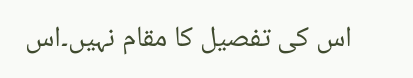اس کی تفصیل کا مقام نہیں۔اس